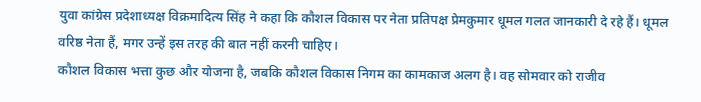युवा कांग्रेस प्रदेशाध्यक्ष विक्रमादित्य सिंह ने कहा कि कौशल विकास पर नेता प्रतिपक्ष प्रेमकुमार धूमल गलत जानकारी दे रहे हैं। धूमल वरिष्ठ नेता हैं, मगर उन्हें इस तरह की बात नहीं करनी चाहिए।
कौशल विकास भत्ता कुछ और योजना है, जबकि कौशल विकास निगम का कामकाज अलग है। वह सोमवार को राजीव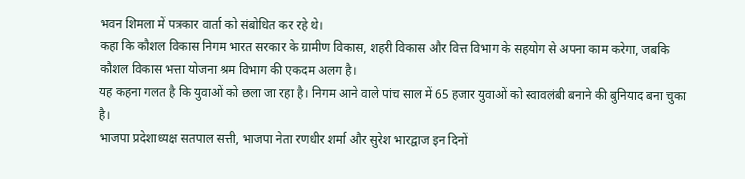भवन शिमला में पत्रकार वार्ता को संबोधित कर रहे थे।
कहा कि कौशल विकास निगम भारत सरकार के ग्रामीण विकास, शहरी विकास और वित्त विभाग के सहयोग से अपना काम करेगा, जबकि कौशल विकास भत्ता योजना श्रम विभाग की एकदम अलग है।
यह कहना गलत है कि युवाओं को छला जा रहा है। निगम आने वाले पांच साल में 65 हजार युवाओं को स्वावलंबी बनाने की बुनियाद बना चुका है।
भाजपा प्रदेशाध्यक्ष सतपाल सत्ती, भाजपा नेता रणधीर शर्मा और सुरेश भारद्वाज इन दिनों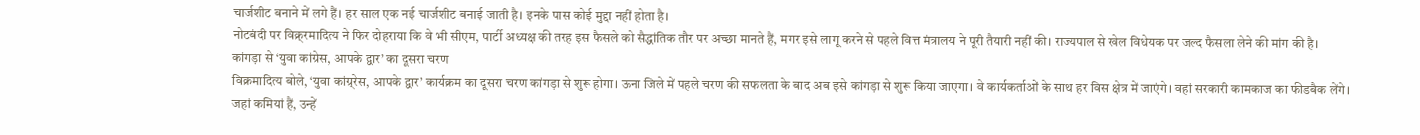चार्जशीट बनाने में लगे हैं। हर साल एक नई चार्जशीट बनाई जाती है। इनके पास कोई मुद्दा नहीं होता है।
नोटबंदी पर विक्र्रमादित्य ने फिर दोहराया कि वे भी सीएम, पार्टी अध्यक्ष की तरह इस फैसले को सैद्धांतिक तौर पर अच्छा मानते हैं, मगर इसे लागू करने से पहले वित्त मंत्रालय ने पूरी तैयारी नहीं की। राज्यपाल से खेल विधेयक पर जल्द फैसला लेने की मांग की है।
कांगड़ा से ‘युवा कांग्रेस, आपके द्वार’ का दूसरा चरण
विक्रमादित्य बोले, ‘युवा कांग्र्रेस, आपके द्वार’ कार्यक्रम का दूसरा चरण कांगड़ा से शुरू होगा। ऊना जिले में पहले चरण की सफलता के बाद अब इसे कांगड़ा से शुरू किया जाएगा। वे कार्यकर्ताओं के साथ हर विस क्षेत्र में जाएंगे। वहां सरकारी कामकाज का फीडबैक लेंगे।
जहां कमियां हैं, उन्हें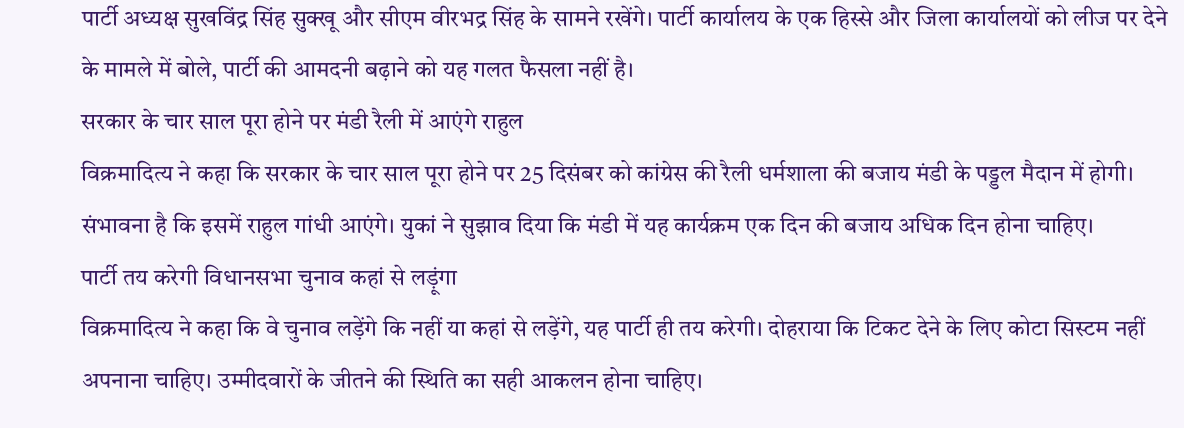पार्टी अध्यक्ष सुखविंद्र सिंह सुक्खू और सीएम वीरभद्र सिंह के सामने रखेंगे। पार्टी कार्यालय के एक हिस्से और जिला कार्यालयों को लीज पर देने के मामले में बोले, पार्टी की आमदनी बढ़ाने को यह गलत फैसला नहीं है।
सरकार के चार साल पूरा होने पर मंडी रैली में आएंगे राहुल
विक्रमादित्य ने कहा कि सरकार के चार साल पूरा होने पर 25 दिसंबर को कांग्रेस की रैली धर्मशाला की बजाय मंडी के पड्डल मैदान में होगी। संभावना है कि इसमें राहुल गांधी आएंगे। युकां ने सुझाव दिया कि मंडी में यह कार्यक्रम एक दिन की बजाय अधिक दिन होना चाहिए।
पार्टी तय करेगी विधानसभा चुनाव कहां से लड़ूंगा
विक्रमादित्य ने कहा कि वे चुनाव लड़ेंगे कि नहीं या कहां से लड़ेंगे, यह पार्टी ही तय करेगी। दोहराया कि टिकट देने के लिए कोटा सिस्टम नहीं अपनाना चाहिए। उम्मीदवारों के जीतने की स्थिति का सही आकलन होना चाहिए।